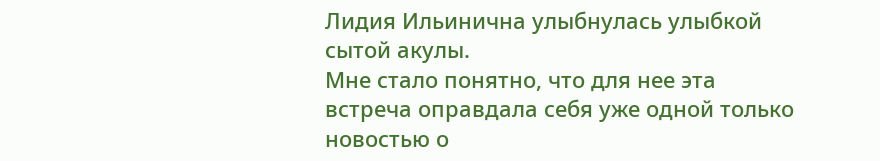Лидия Ильинична улыбнулась улыбкой сытой акулы.
Мне стало понятно, что для нее эта встреча оправдала себя уже одной только новостью о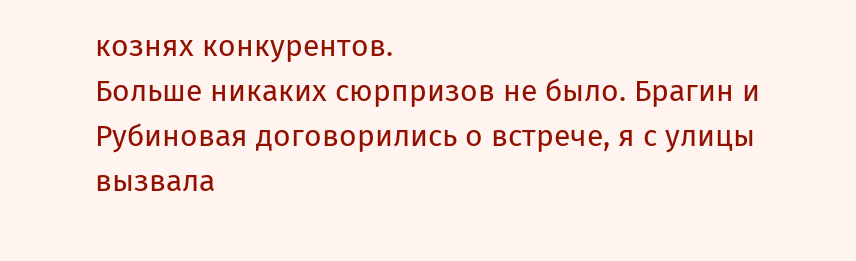кознях конкурентов.
Больше никаких сюрпризов не было. Брагин и Рубиновая договорились о встрече, я с улицы вызвала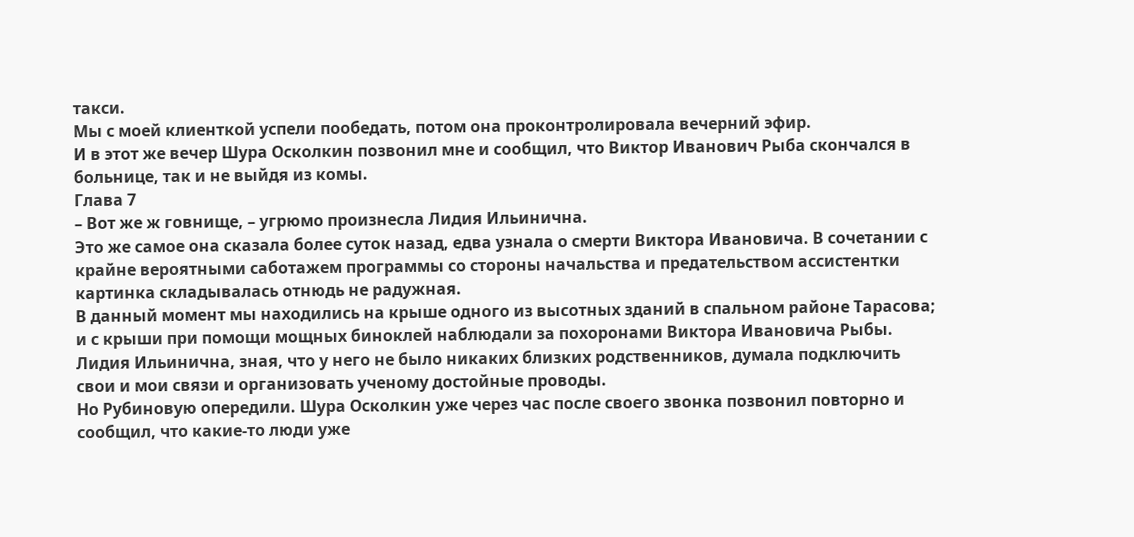такси.
Мы с моей клиенткой успели пообедать, потом она проконтролировала вечерний эфир.
И в этот же вечер Шура Осколкин позвонил мне и сообщил, что Виктор Иванович Рыба скончался в больнице, так и не выйдя из комы.
Глава 7
– Вот же ж говнище, – угрюмо произнесла Лидия Ильинична.
Это же самое она сказала более суток назад, едва узнала о смерти Виктора Ивановича. В сочетании с крайне вероятными саботажем программы со стороны начальства и предательством ассистентки картинка складывалась отнюдь не радужная.
В данный момент мы находились на крыше одного из высотных зданий в спальном районе Тарасова; и с крыши при помощи мощных биноклей наблюдали за похоронами Виктора Ивановича Рыбы.
Лидия Ильинична, зная, что у него не было никаких близких родственников, думала подключить свои и мои связи и организовать ученому достойные проводы.
Но Рубиновую опередили. Шура Осколкин уже через час после своего звонка позвонил повторно и сообщил, что какие-то люди уже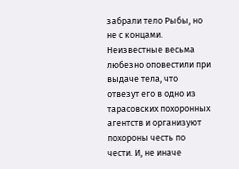забрали тело Рыбы, но не с концами. Неизвестные весьма любезно оповестили при выдаче тела, что отвезут его в одно из тарасовских похоронных агентств и организуют похороны честь по чести. И, не иначе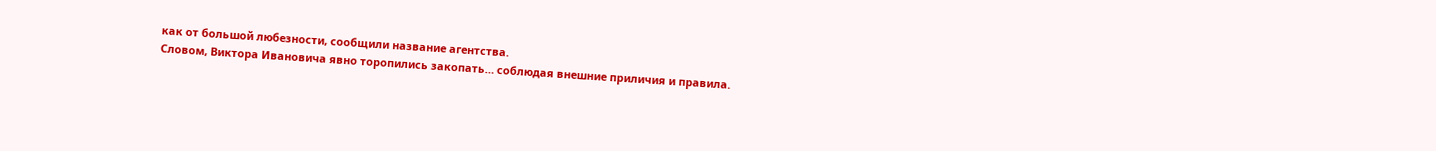как от большой любезности, сообщили название агентства.
Словом, Виктора Ивановича явно торопились закопать… соблюдая внешние приличия и правила.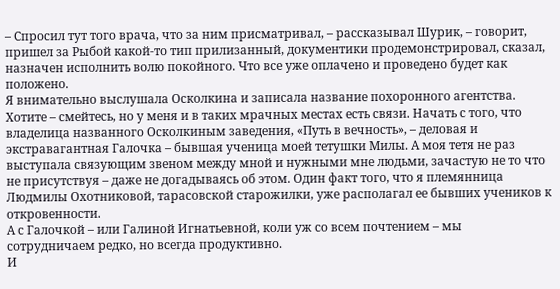– Спросил тут того врача, что за ним присматривал, – рассказывал Шурик, – говорит, пришел за Рыбой какой-то тип прилизанный, документики продемонстрировал, сказал, назначен исполнить волю покойного. Что все уже оплачено и проведено будет как положено.
Я внимательно выслушала Осколкина и записала название похоронного агентства. Хотите – смейтесь, но у меня и в таких мрачных местах есть связи. Начать с того, что владелица названного Осколкиным заведения, «Путь в вечность», – деловая и экстравагантная Галочка – бывшая ученица моей тетушки Милы. А моя тетя не раз выступала связующим звеном между мной и нужными мне людьми, зачастую не то что не присутствуя – даже не догадываясь об этом. Один факт того, что я племянница Людмилы Охотниковой, тарасовской старожилки, уже располагал ее бывших учеников к откровенности.
А с Галочкой – или Галиной Игнатьевной, коли уж со всем почтением – мы сотрудничаем редко, но всегда продуктивно.
И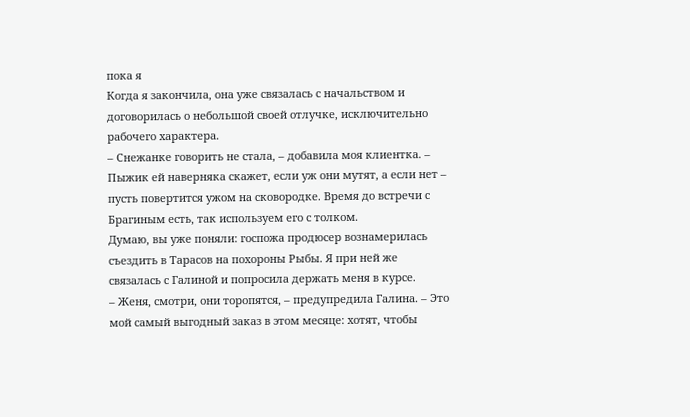пока я
Когда я закончила, она уже связалась с начальством и договорилась о небольшой своей отлучке, исключительно рабочего характера.
– Снежанке говорить не стала, – добавила моя клиентка. – Пыжик ей наверняка скажет, если уж они мутят, а если нет – пусть повертится ужом на сковородке. Время до встречи с Брагиным есть, так используем его с толком.
Думаю, вы уже поняли: госпожа продюсер вознамерилась съездить в Тарасов на похороны Рыбы. Я при ней же связалась с Галиной и попросила держать меня в курсе.
– Женя, смотри, они торопятся, – предупредила Галина. – Это мой самый выгодный заказ в этом месяце: хотят, чтобы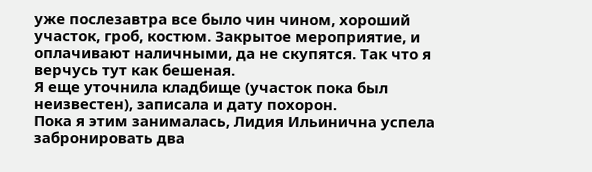уже послезавтра все было чин чином, хороший участок, гроб, костюм. Закрытое мероприятие, и оплачивают наличными, да не скупятся. Так что я верчусь тут как бешеная.
Я еще уточнила кладбище (участок пока был неизвестен), записала и дату похорон.
Пока я этим занималась, Лидия Ильинична успела забронировать два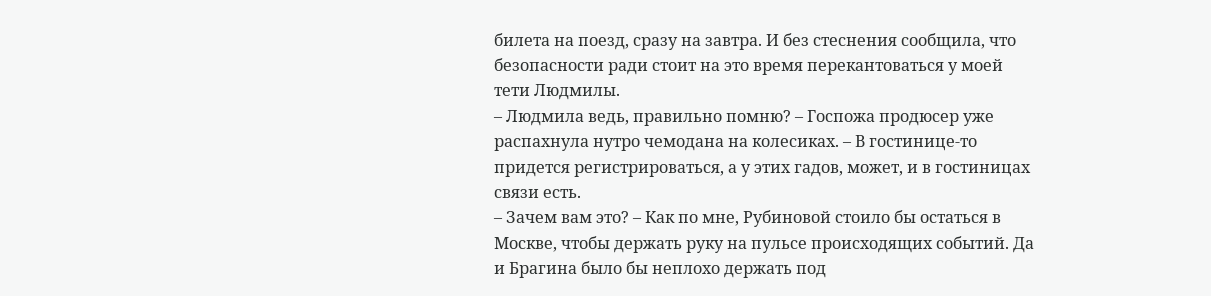билета на поезд, сразу на завтра. И без стеснения сообщила, что безопасности ради стоит на это время перекантоваться у моей тети Людмилы.
– Людмила ведь, правильно помню? – Госпожа продюсер уже распахнула нутро чемодана на колесиках. – В гостинице-то придется регистрироваться, а у этих гадов, может, и в гостиницах связи есть.
– Зачем вам это? – Как по мне, Рубиновой стоило бы остаться в Москве, чтобы держать руку на пульсе происходящих событий. Да и Брагина было бы неплохо держать под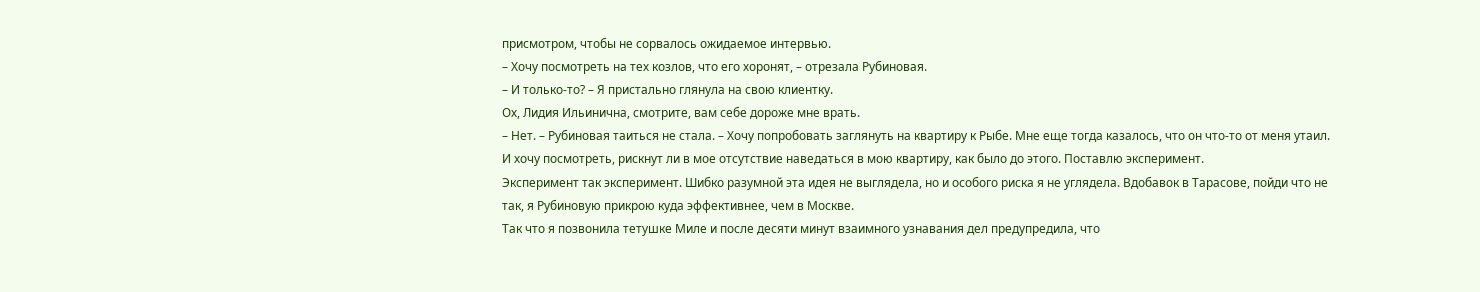присмотром, чтобы не сорвалось ожидаемое интервью.
– Хочу посмотреть на тех козлов, что его хоронят, – отрезала Рубиновая.
– И только-то? – Я пристально глянула на свою клиентку.
Ох, Лидия Ильинична, смотрите, вам себе дороже мне врать.
– Нет. – Рубиновая таиться не стала. – Хочу попробовать заглянуть на квартиру к Рыбе. Мне еще тогда казалось, что он что-то от меня утаил. И хочу посмотреть, рискнут ли в мое отсутствие наведаться в мою квартиру, как было до этого. Поставлю эксперимент.
Эксперимент так эксперимент. Шибко разумной эта идея не выглядела, но и особого риска я не углядела. Вдобавок в Тарасове, пойди что не так, я Рубиновую прикрою куда эффективнее, чем в Москве.
Так что я позвонила тетушке Миле и после десяти минут взаимного узнавания дел предупредила, что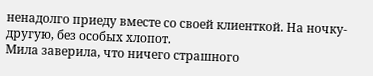ненадолго приеду вместе со своей клиенткой. На ночку-другую, без особых хлопот.
Мила заверила, что ничего страшного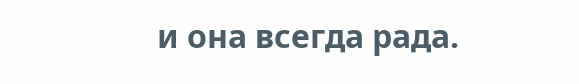и она всегда рада.